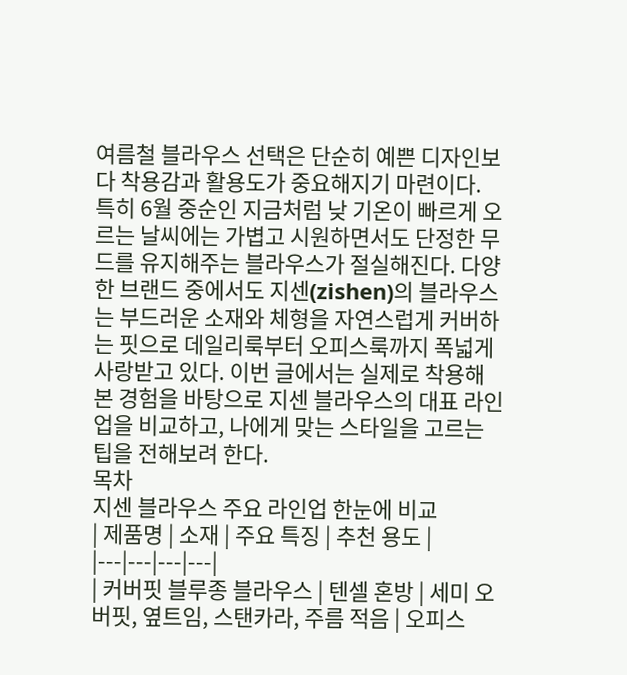여름철 블라우스 선택은 단순히 예쁜 디자인보다 착용감과 활용도가 중요해지기 마련이다. 특히 6월 중순인 지금처럼 낮 기온이 빠르게 오르는 날씨에는 가볍고 시원하면서도 단정한 무드를 유지해주는 블라우스가 절실해진다. 다양한 브랜드 중에서도 지센(zishen)의 블라우스는 부드러운 소재와 체형을 자연스럽게 커버하는 핏으로 데일리룩부터 오피스룩까지 폭넓게 사랑받고 있다. 이번 글에서는 실제로 착용해본 경험을 바탕으로 지센 블라우스의 대표 라인업을 비교하고, 나에게 맞는 스타일을 고르는 팁을 전해보려 한다.
목차
지센 블라우스 주요 라인업 한눈에 비교
| 제품명 | 소재 | 주요 특징 | 추천 용도 |
|---|---|---|---|
| 커버핏 블루종 블라우스 | 텐셀 혼방 | 세미 오버핏, 옆트임, 스탠카라, 주름 적음 | 오피스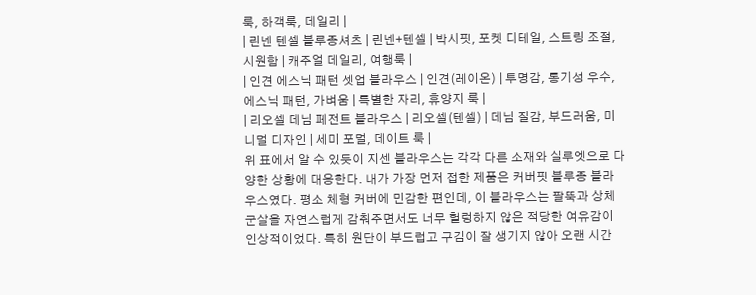룩, 하객룩, 데일리 |
| 린넨 텐셀 블루종셔츠 | 린넨+텐셀 | 박시핏, 포켓 디테일, 스트링 조절, 시원함 | 캐주얼 데일리, 여행룩 |
| 인견 에스닉 패턴 셋업 블라우스 | 인견(레이온) | 투명감, 통기성 우수, 에스닉 패턴, 가벼움 | 특별한 자리, 휴양지 룩 |
| 리오셀 데님 페전트 블라우스 | 리오셀(텐셀) | 데님 질감, 부드러움, 미니멀 디자인 | 세미 포멀, 데이트 룩 |
위 표에서 알 수 있듯이 지센 블라우스는 각각 다른 소재와 실루엣으로 다양한 상황에 대응한다. 내가 가장 먼저 접한 제품은 커버핏 블루종 블라우스였다. 평소 체형 커버에 민감한 편인데, 이 블라우스는 팔뚝과 상체 군살을 자연스럽게 감춰주면서도 너무 헐렁하지 않은 적당한 여유감이 인상적이었다. 특히 원단이 부드럽고 구김이 잘 생기지 않아 오랜 시간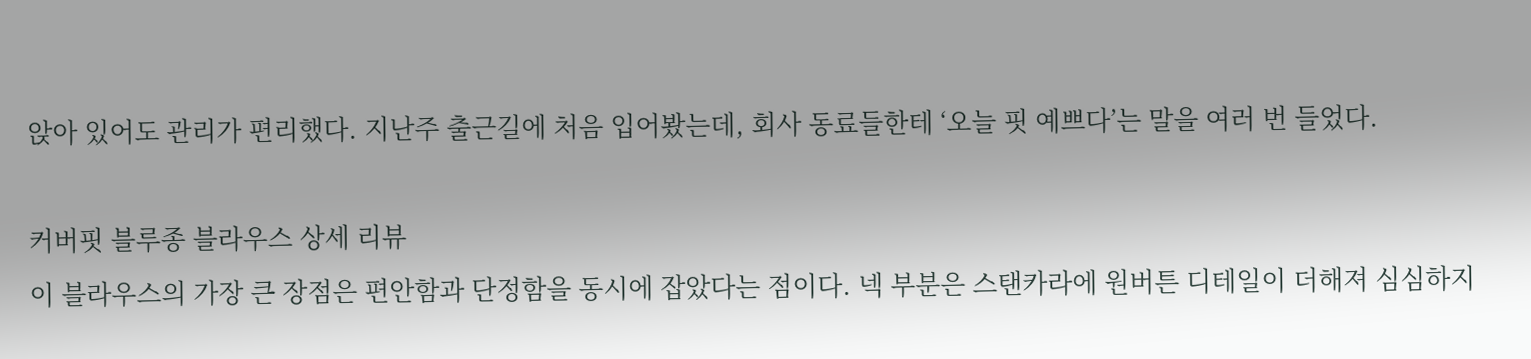앉아 있어도 관리가 편리했다. 지난주 출근길에 처음 입어봤는데, 회사 동료들한테 ‘오늘 핏 예쁘다’는 말을 여러 번 들었다.

커버핏 블루종 블라우스 상세 리뷰
이 블라우스의 가장 큰 장점은 편안함과 단정함을 동시에 잡았다는 점이다. 넥 부분은 스탠카라에 원버튼 디테일이 더해져 심심하지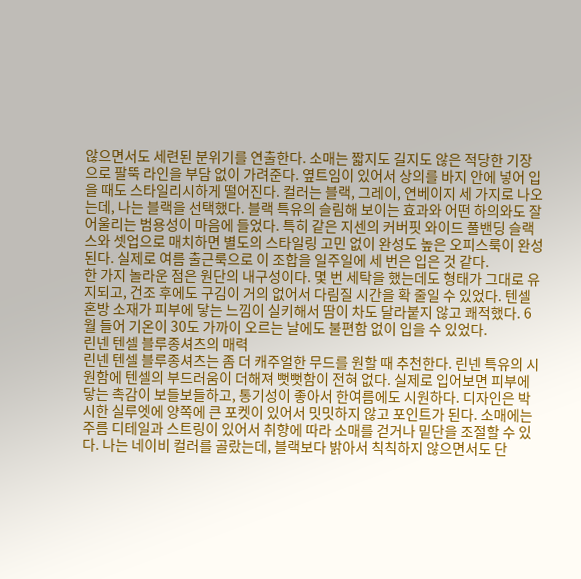않으면서도 세련된 분위기를 연출한다. 소매는 짧지도 길지도 않은 적당한 기장으로 팔뚝 라인을 부담 없이 가려준다. 옆트임이 있어서 상의를 바지 안에 넣어 입을 때도 스타일리시하게 떨어진다. 컬러는 블랙, 그레이, 연베이지 세 가지로 나오는데, 나는 블랙을 선택했다. 블랙 특유의 슬림해 보이는 효과와 어떤 하의와도 잘 어울리는 범용성이 마음에 들었다. 특히 같은 지센의 커버핏 와이드 풀밴딩 슬랙스와 셋업으로 매치하면 별도의 스타일링 고민 없이 완성도 높은 오피스룩이 완성된다. 실제로 여름 출근룩으로 이 조합을 일주일에 세 번은 입은 것 같다.
한 가지 놀라운 점은 원단의 내구성이다. 몇 번 세탁을 했는데도 형태가 그대로 유지되고, 건조 후에도 구김이 거의 없어서 다림질 시간을 확 줄일 수 있었다. 텐셀 혼방 소재가 피부에 닿는 느낌이 실키해서 땀이 차도 달라붙지 않고 쾌적했다. 6월 들어 기온이 30도 가까이 오르는 날에도 불편함 없이 입을 수 있었다.
린넨 텐셀 블루종셔츠의 매력
린넨 텐셀 블루종셔츠는 좀 더 캐주얼한 무드를 원할 때 추천한다. 린넨 특유의 시원함에 텐셀의 부드러움이 더해져 뻣뻣함이 전혀 없다. 실제로 입어보면 피부에 닿는 촉감이 보들보들하고, 통기성이 좋아서 한여름에도 시원하다. 디자인은 박시한 실루엣에 양쪽에 큰 포켓이 있어서 밋밋하지 않고 포인트가 된다. 소매에는 주름 디테일과 스트링이 있어서 취향에 따라 소매를 걷거나 밑단을 조절할 수 있다. 나는 네이비 컬러를 골랐는데, 블랙보다 밝아서 칙칙하지 않으면서도 단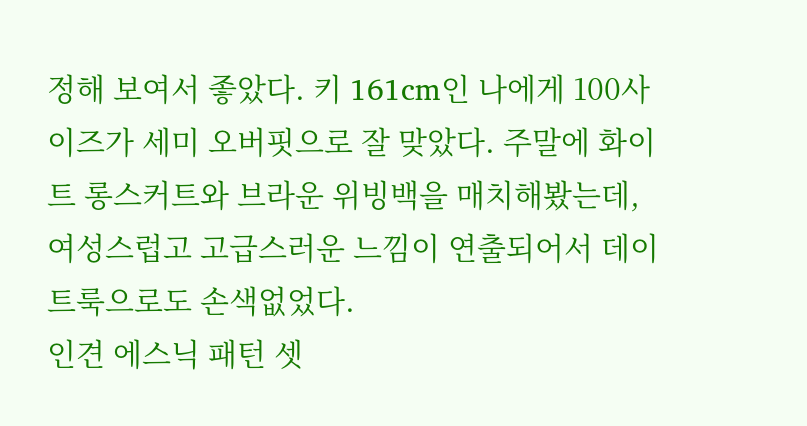정해 보여서 좋았다. 키 161cm인 나에게 100사이즈가 세미 오버핏으로 잘 맞았다. 주말에 화이트 롱스커트와 브라운 위빙백을 매치해봤는데, 여성스럽고 고급스러운 느낌이 연출되어서 데이트룩으로도 손색없었다.
인견 에스닉 패턴 셋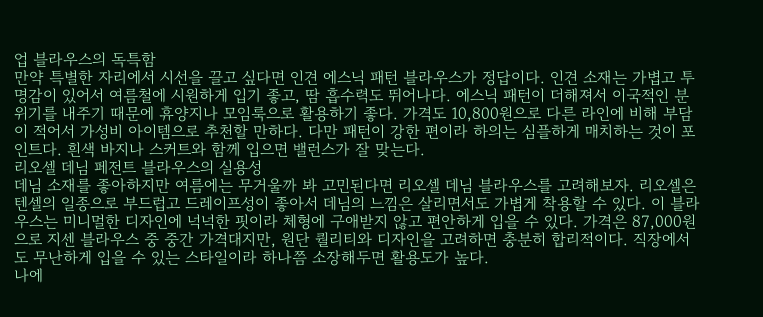업 블라우스의 독특함
만약 특별한 자리에서 시선을 끌고 싶다면 인견 에스닉 패턴 블라우스가 정답이다. 인견 소재는 가볍고 투명감이 있어서 여름철에 시원하게 입기 좋고, 땀 흡수력도 뛰어나다. 에스닉 패턴이 더해져서 이국적인 분위기를 내주기 때문에 휴양지나 모임룩으로 활용하기 좋다. 가격도 10,800원으로 다른 라인에 비해 부담이 적어서 가성비 아이템으로 추천할 만하다. 다만 패턴이 강한 편이라 하의는 심플하게 매치하는 것이 포인트다. 흰색 바지나 스커트와 함께 입으면 밸런스가 잘 맞는다.
리오셀 데님 페전트 블라우스의 실용성
데님 소재를 좋아하지만 여름에는 무거울까 봐 고민된다면 리오셀 데님 블라우스를 고려해보자. 리오셀은 텐셀의 일종으로 부드럽고 드레이프성이 좋아서 데님의 느낌은 살리면서도 가볍게 착용할 수 있다. 이 블라우스는 미니멀한 디자인에 넉넉한 핏이라 체형에 구애받지 않고 편안하게 입을 수 있다. 가격은 87,000원으로 지센 블라우스 중 중간 가격대지만, 원단 퀄리티와 디자인을 고려하면 충분히 합리적이다. 직장에서도 무난하게 입을 수 있는 스타일이라 하나쯤 소장해두면 활용도가 높다.
나에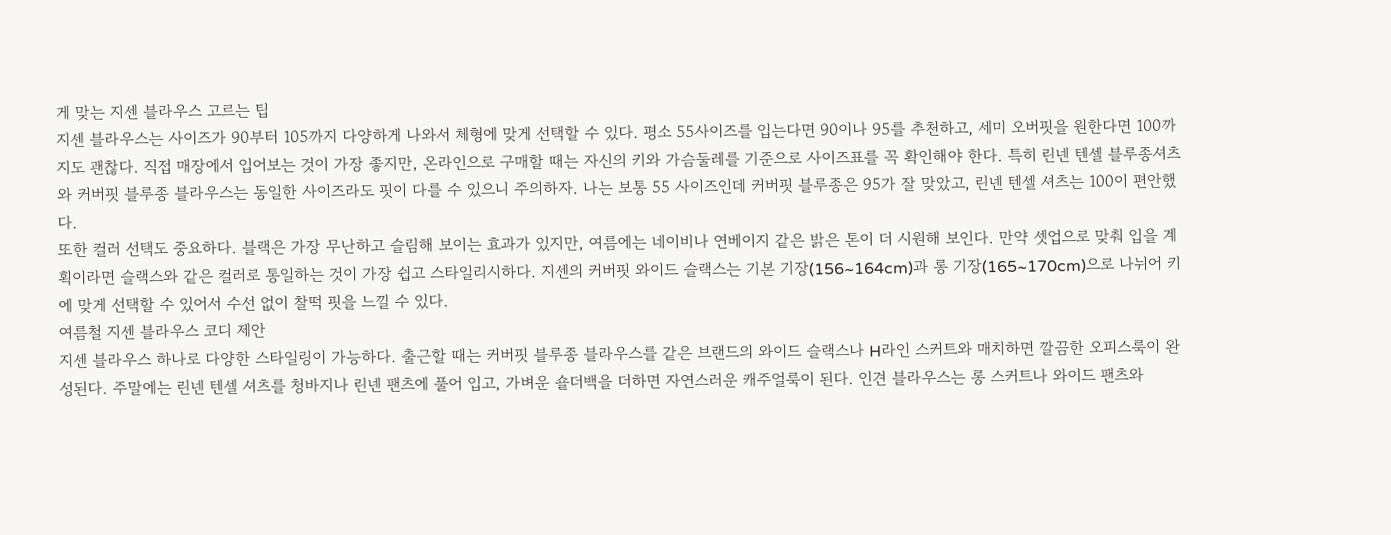게 맞는 지센 블라우스 고르는 팁
지센 블라우스는 사이즈가 90부터 105까지 다양하게 나와서 체형에 맞게 선택할 수 있다. 평소 55사이즈를 입는다면 90이나 95를 추천하고, 세미 오버핏을 원한다면 100까지도 괜찮다. 직접 매장에서 입어보는 것이 가장 좋지만, 온라인으로 구매할 때는 자신의 키와 가슴둘레를 기준으로 사이즈표를 꼭 확인해야 한다. 특히 린넨 텐셀 블루종셔츠와 커버핏 블루종 블라우스는 동일한 사이즈라도 핏이 다를 수 있으니 주의하자. 나는 보통 55 사이즈인데 커버핏 블루종은 95가 잘 맞았고, 린넨 텐셀 셔츠는 100이 편안했다.
또한 컬러 선택도 중요하다. 블랙은 가장 무난하고 슬림해 보이는 효과가 있지만, 여름에는 네이비나 연베이지 같은 밝은 톤이 더 시원해 보인다. 만약 셋업으로 맞춰 입을 계획이라면 슬랙스와 같은 컬러로 통일하는 것이 가장 쉽고 스타일리시하다. 지센의 커버핏 와이드 슬랙스는 기본 기장(156~164cm)과 롱 기장(165~170cm)으로 나뉘어 키에 맞게 선택할 수 있어서 수선 없이 찰떡 핏을 느낄 수 있다.
여름철 지센 블라우스 코디 제안
지센 블라우스 하나로 다양한 스타일링이 가능하다. 출근할 때는 커버핏 블루종 블라우스를 같은 브랜드의 와이드 슬랙스나 H라인 스커트와 매치하면 깔끔한 오피스룩이 완성된다. 주말에는 린넨 텐셀 셔츠를 청바지나 린넨 팬츠에 풀어 입고, 가벼운 숄더백을 더하면 자연스러운 캐주얼룩이 된다. 인견 블라우스는 롱 스커트나 와이드 팬츠와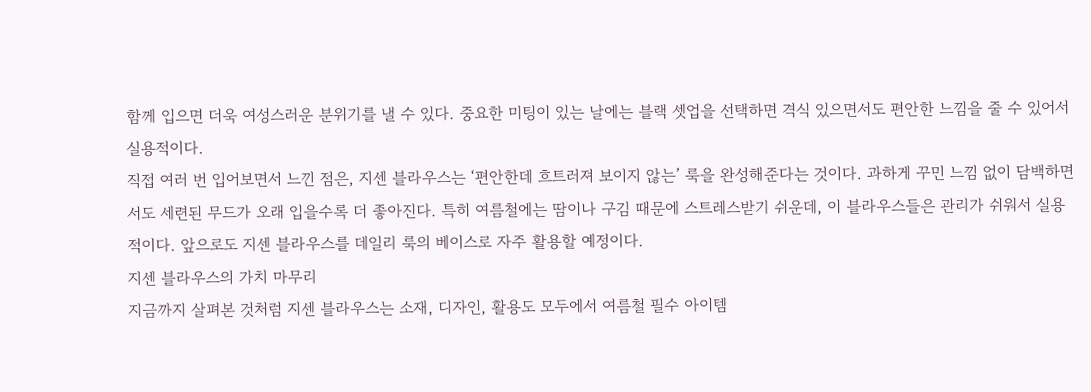함께 입으면 더욱 여성스러운 분위기를 낼 수 있다. 중요한 미팅이 있는 날에는 블랙 셋업을 선택하면 격식 있으면서도 편안한 느낌을 줄 수 있어서 실용적이다.
직접 여러 번 입어보면서 느낀 점은, 지센 블라우스는 ‘편안한데 흐트러져 보이지 않는’ 룩을 완성해준다는 것이다. 과하게 꾸민 느낌 없이 담백하면서도 세련된 무드가 오래 입을수록 더 좋아진다. 특히 여름철에는 땀이나 구김 때문에 스트레스받기 쉬운데, 이 블라우스들은 관리가 쉬워서 실용적이다. 앞으로도 지센 블라우스를 데일리 룩의 베이스로 자주 활용할 예정이다.
지센 블라우스의 가치 마무리
지금까지 살펴본 것처럼 지센 블라우스는 소재, 디자인, 활용도 모두에서 여름철 필수 아이템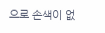으로 손색이 없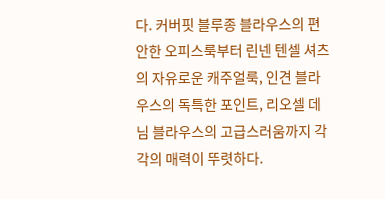다. 커버핏 블루종 블라우스의 편안한 오피스룩부터 린넨 텐셀 셔츠의 자유로운 캐주얼룩, 인견 블라우스의 독특한 포인트, 리오셀 데님 블라우스의 고급스러움까지 각각의 매력이 뚜렷하다.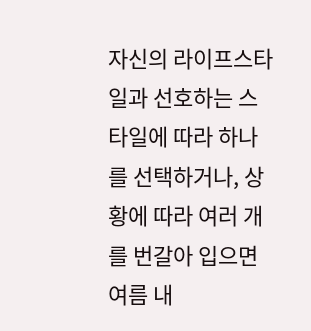자신의 라이프스타일과 선호하는 스타일에 따라 하나를 선택하거나, 상황에 따라 여러 개를 번갈아 입으면 여름 내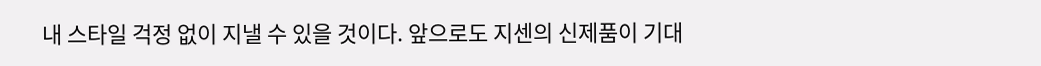내 스타일 걱정 없이 지낼 수 있을 것이다. 앞으로도 지센의 신제품이 기대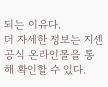되는 이유다.
더 자세한 정보는 지센 공식 온라인몰을 통해 확인할 수 있다.